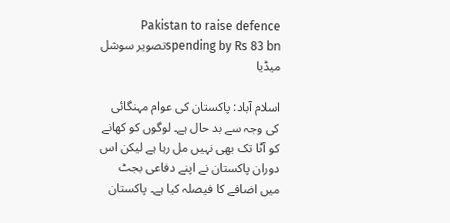Pakistan to raise defence spending by Rs 83 bnتصویر سوشل میڈیا

اسلام آباد: پاکستان کی عوام مہنگائی کی وجہ سے بد حال ہے۔ لوگوں کو کھانے کو آٹا تک بھی نہیں مل رہا ہے لیکن اس دوران پاکستان نے اپنے دفاعی بجٹ میں اضافے کا فیصلہ کیا ہے۔ پاکستان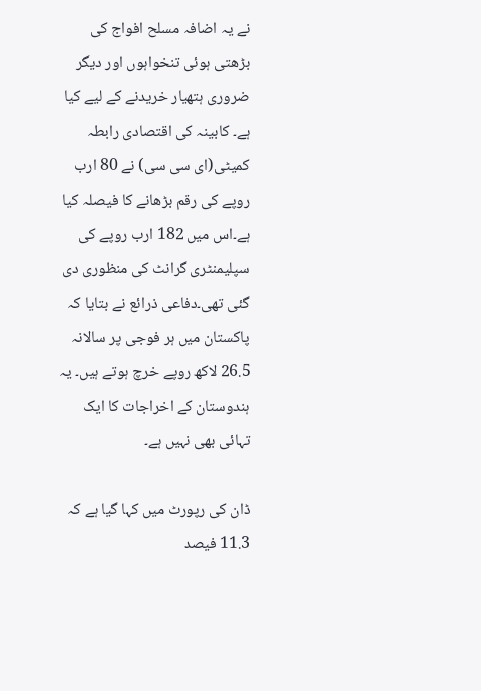نے یہ اضافہ مسلح افواج کی بڑھتی ہوئی تنخواہوں اور دیگر ضروری ہتھیار خریدنے کے لیے کیا ہے۔ کابینہ کی اقتصادی رابطہ کمیٹی(ای سی سی) نے 80 ارب روپے کی رقم بڑھانے کا فیصلہ کیا ہے۔اس میں 182 ارب روپے کی سپلیمنٹری گرانٹ کی منظوری دی گئی تھی۔دفاعی ذرائع نے بتایا کہ پاکستان میں ہر فوجی پر سالانہ 26.5 لاکھ روپے خرچ ہوتے ہیں۔ یہ ہندوستان کے اخراجات کا ایک تہائی بھی نہیں ہے۔

ڈان کی رپورٹ میں کہا گیا ہے کہ 11.3 فیصد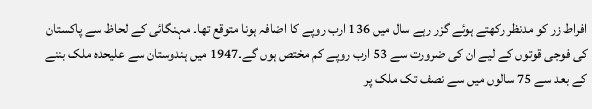افراط زر کو مدنظر رکھتے ہوئے گزر رہے سال میں 136 ارب روپے کا اضافہ ہونا متوقع تھا۔ مہنگائی کے لحاظ سے پاکستان کی فوجی قوتوں کے لیے ان کی ضرورت سے 53 ارب روپے کم مختص ہوں گے۔1947 میں ہندوستان سے علیحدہ ملک بننے کے بعد سے 75 سالوں میں سے نصف تک ملک پر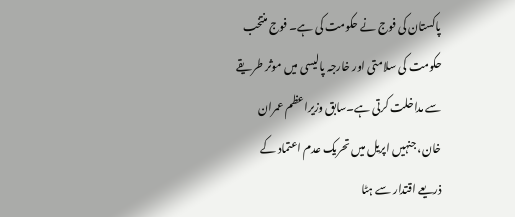پاکستان کی فوج نے حکومت کی ہے۔ فوج منتخب حکومت کی سلامتی اور خارجہ پالیسی میں موثر طریقے سے مداخلت کرتی ہے۔سابق وزیراعظم عمران خان، جنہیں اپریل میں تحریک عدم اعتماد کے ذریعے اقتدار سے ہٹا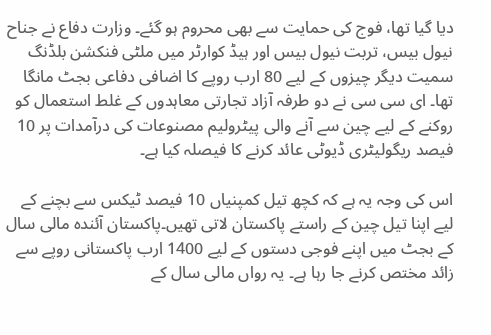دیا گیا تھا، فوج کی حمایت سے بھی محروم ہو گئے۔ وزارت دفاع نے جناح نیول بیس، تربت نیول بیس اور ہیڈ کوارٹر میں ملٹی فنکشن بلڈنگ سمیت دیگر چیزوں کے لیے 80 ارب روپے کا اضافی دفاعی بجٹ مانگا تھا۔ ای سی سی نے دو طرفہ آزاد تجارتی معاہدوں کے غلط استعمال کو روکنے کے لیے چین سے آنے والی پیٹرولیم مصنوعات کی درآمدات پر 10 فیصد ریگولیٹری ڈیوٹی عائد کرنے کا فیصلہ کیا ہے۔

اس کی وجہ یہ ہے کہ کچھ تیل کمپنیاں 10 فیصد ٹیکس سے بچنے کے لیے اپنا تیل چین کے راستے پاکستان لاتی تھیں۔پاکستان آئندہ مالی سال کے بجٹ میں اپنے فوجی دستوں کے لیے 1400 ارب پاکستانی روپے سے زائد مختص کرنے جا رہا ہے۔ یہ رواں مالی سال کے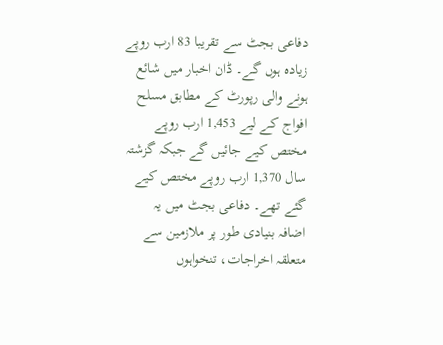دفاعی بجٹ سے تقریبا 83 ارب روپے زیادہ ہوں گے۔ ڈان اخبار میں شائع ہونے والی رپورٹ کے مطابق مسلح افواج کے لیے 1,453 ارب روپے مختص کیے جائیں گے جبکہ گزشتہ سال 1,370 ارب روپے مختص کیے گئے تھے۔ دفاعی بجٹ میں یہ اضافہ بنیادی طور پر ملازمین سے متعلقہ اخراجات، تنخواہوں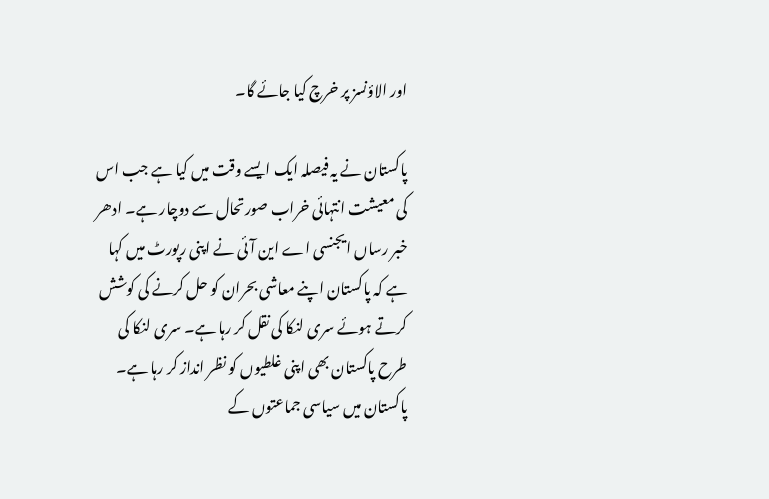اور الاؤنسز پر خرچ کیا جائے گا۔

پاکستان نے یہ فیصلہ ایک ایسے وقت میں کیا ہے جب اس کی معیشت انتہائی خراب صورتحال سے دوچار ہے۔ ادھر خبر رساں ایجنسی اے این آئی نے اپنی رپورٹ میں کہا ہے کہ پاکستان اپنے معاشی بحران کو حل کرنے کی کوشش کرتے ہوئے سری لنکا کی نقل کر رہا ہے۔ سری لنکا کی طرح پاکستان بھی اپنی غلطیوں کو نظر انداز کر رہا ہے۔ پاکستان میں سیاسی جماعتوں کے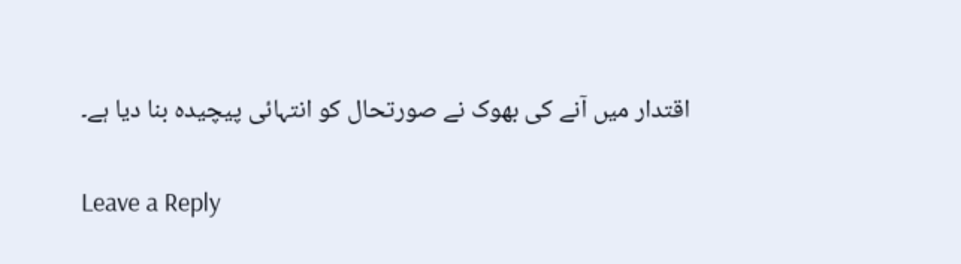اقتدار میں آنے کی بھوک نے صورتحال کو انتہائی پیچیدہ بنا دیا ہے۔

Leave a Reply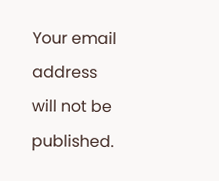Your email address will not be published.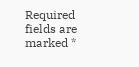Required fields are marked *